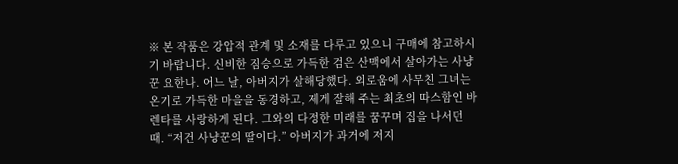※ 본 작품은 강압적 관계 및 소재를 다루고 있으니 구매에 참고하시기 바랍니다. 신비한 짐승으로 가득한 검은 산맥에서 살아가는 사냥꾼 요한나. 어느 날, 아버지가 살해당했다. 외로움에 사무친 그녀는 온기로 가득한 마을을 동경하고, 제게 잘해 주는 최초의 따스함인 바렌타를 사랑하게 된다. 그와의 다정한 미래를 꿈꾸며 집을 나서던 때. “저건 사냥꾼의 딸이다.” 아버지가 과거에 저지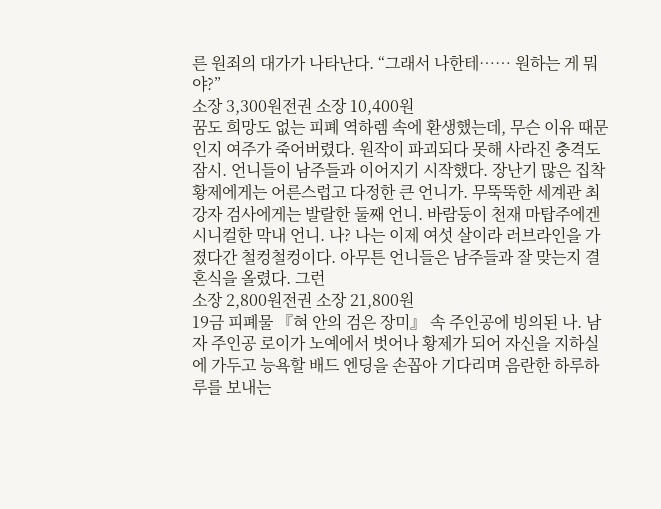른 원죄의 대가가 나타난다. “그래서 나한테…… 원하는 게 뭐야?”
소장 3,300원전권 소장 10,400원
꿈도 희망도 없는 피폐 역하렘 속에 환생했는데, 무슨 이유 때문인지 여주가 죽어버렸다. 원작이 파괴되다 못해 사라진 충격도 잠시. 언니들이 남주들과 이어지기 시작했다. 장난기 많은 집착 황제에게는 어른스럽고 다정한 큰 언니가. 무뚝뚝한 세계관 최강자 검사에게는 발랄한 둘째 언니. 바람둥이 천재 마탑주에겐 시니컬한 막내 언니. 나? 나는 이제 여섯 살이라 러브라인을 가졌다간 철컹철컹이다. 아무튼 언니들은 남주들과 잘 맞는지 결혼식을 올렸다. 그런
소장 2,800원전권 소장 21,800원
19금 피폐물 『혀 안의 검은 장미』 속 주인공에 빙의된 나. 남자 주인공 로이가 노예에서 벗어나 황제가 되어 자신을 지하실에 가두고 능욕할 배드 엔딩을 손꼽아 기다리며 음란한 하루하루를 보내는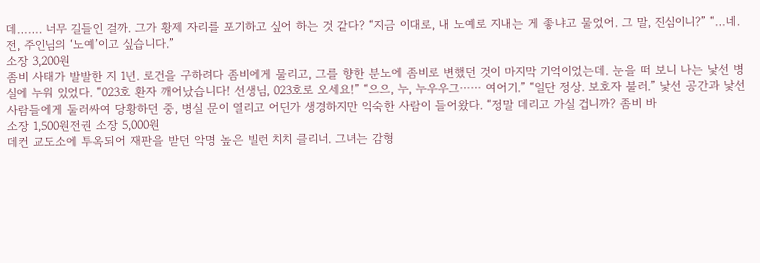데……. 너무 길들인 걸까. 그가 황제 자리를 포기하고 싶어 하는 것 같다? “지금 이대로, 내 노예로 지내는 게 좋냐고 물었어. 그 말, 진심이니?” “…네. 전, 주인님의 ‘노예’이고 싶습니다.”
소장 3,200원
좀비 사태가 발발한 지 1년. 로건을 구하려다 좀비에게 물리고, 그를 향한 분노에 좀비로 변했던 것이 마지막 기억이었는데. 눈을 떠 보니 나는 낯선 병실에 누워 있었다. “023호 환자 깨어났습니다! 선생님, 023호로 오세요!” “으으, 누, 누우우그⋯⋯ 여어기.” “일단 정상. 보호자 불러.” 낯선 공간과 낯선 사람들에게 둘러싸여 당황하던 중, 병실 문이 열리고 어딘가 생경하지만 익숙한 사람이 들어왔다. “정말 데리고 가실 겁니까? 좀비 바
소장 1,500원전권 소장 5,000원
데컨 교도소에 투옥되어 재판을 받던 악명 높은 빌런 치치 클리너. 그녀는 감형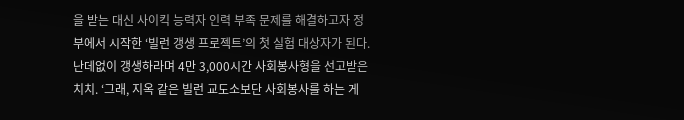을 받는 대신 사이킥 능력자 인력 부족 문제를 해결하고자 정부에서 시작한 ‘빌런 갱생 프로젝트’의 첫 실험 대상자가 된다. 난데없이 갱생하라며 4만 3,000시간 사회봉사형을 선고받은 치치. ‘그래, 지옥 같은 빌런 교도소보단 사회봉사를 하는 게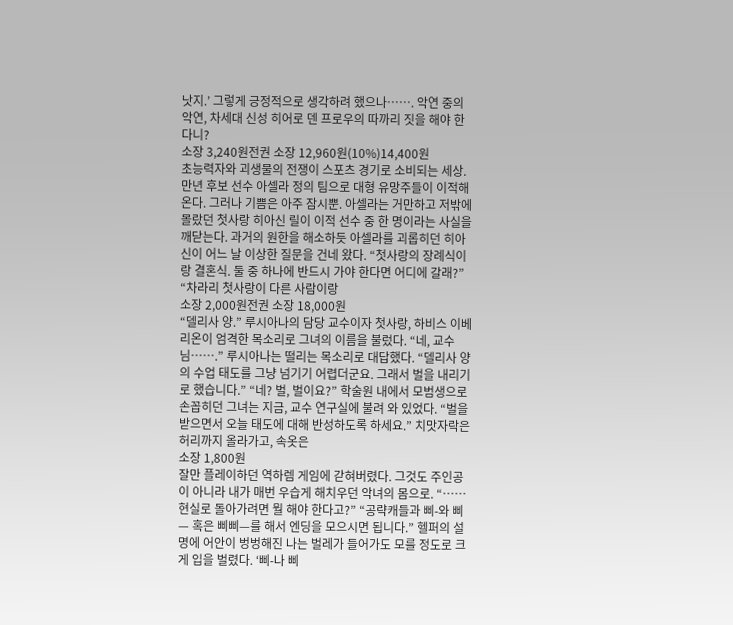낫지.’ 그렇게 긍정적으로 생각하려 했으나……. 악연 중의 악연, 차세대 신성 히어로 덴 프로우의 따까리 짓을 해야 한다니?
소장 3,240원전권 소장 12,960원(10%)14,400원
초능력자와 괴생물의 전쟁이 스포츠 경기로 소비되는 세상. 만년 후보 선수 아셀라 정의 팀으로 대형 유망주들이 이적해 온다. 그러나 기쁨은 아주 잠시뿐. 아셀라는 거만하고 저밖에 몰랐던 첫사랑 히아신 릴이 이적 선수 중 한 명이라는 사실을 깨닫는다. 과거의 원한을 해소하듯 아셀라를 괴롭히던 히아신이 어느 날 이상한 질문을 건네 왔다. “첫사랑의 장례식이랑 결혼식. 둘 중 하나에 반드시 가야 한다면 어디에 갈래?” “차라리 첫사랑이 다른 사람이랑
소장 2,000원전권 소장 18,000원
“델리사 양.” 루시아나의 담당 교수이자 첫사랑, 하비스 이베리온이 엄격한 목소리로 그녀의 이름을 불렀다. “네, 교수님…….” 루시아나는 떨리는 목소리로 대답했다. “델리사 양의 수업 태도를 그냥 넘기기 어렵더군요. 그래서 벌을 내리기로 했습니다.” “네? 벌, 벌이요?” 학술원 내에서 모범생으로 손꼽히던 그녀는 지금, 교수 연구실에 불려 와 있었다. “벌을 받으면서 오늘 태도에 대해 반성하도록 하세요.” 치맛자락은 허리까지 올라가고, 속옷은
소장 1,800원
잘만 플레이하던 역하렘 게임에 갇혀버렸다. 그것도 주인공이 아니라 내가 매번 우습게 해치우던 악녀의 몸으로. “……현실로 돌아가려면 뭘 해야 한다고?” “공략캐들과 삐-와 삐— 혹은 삐삐—를 해서 엔딩을 모으시면 됩니다.” 헬퍼의 설명에 어안이 벙벙해진 나는 벌레가 들어가도 모를 정도로 크게 입을 벌렸다. ‘삐-나 삐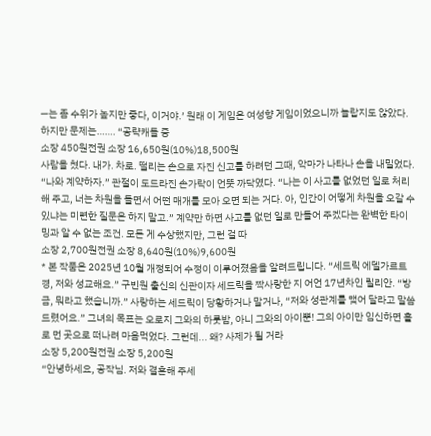—는 좀 수위가 높지만 좋다, 이거야.’ 원래 이 게임은 여성향 게임이었으니까 놀랍지도 않았다. 하지만 문제는……. “공략캐들 중
소장 450원전권 소장 16,650원(10%)18,500원
사람을 쳤다. 내가. 차로. 떨리는 손으로 자진 신고를 하려던 그때, 악마가 나타나 손을 내밀었다. “나와 계약하자.” 관절이 도드라진 손가락이 언뜻 까닥였다. “나는 이 사고를 없었던 일로 처리해 주고, 너는 차원을 돌면서 어떤 매개를 모아 오면 되는 거다. 아, 인간이 어떻게 차원을 오갈 수 있냐는 미련한 질문은 하지 말고.” 계약만 하면 사고를 없던 일로 만들어 주겠다는 완벽한 타이밍과 알 수 없는 조건. 모든 게 수상했지만, 그런 걸 따
소장 2,700원전권 소장 8,640원(10%)9,600원
* 본 작품은 2025년 10월 개정되어 수정이 이루어졌음을 알려드립니다. “세드릭 에델가르트 경, 저와 성교해요.” 구빈원 출신의 신관이자 세드릭을 짝사랑한 지 어언 17년차인 릴리안. “방금, 뭐라고 했습니까.” 사랑하는 세드릭이 당황하거나 말거나, “저와 성관계를 맺어 달라고 말씀드렸어요.” 그녀의 목표는 오로지 그와의 하룻밤, 아니 그와의 아이뿐! 그의 아이만 임신하면 홀로 먼 곳으로 떠나려 마음먹었다. 그런데... 왜? 사제가 될 거라
소장 5,200원전권 소장 5,200원
“안녕하세요, 공작님. 저와 결혼해 주세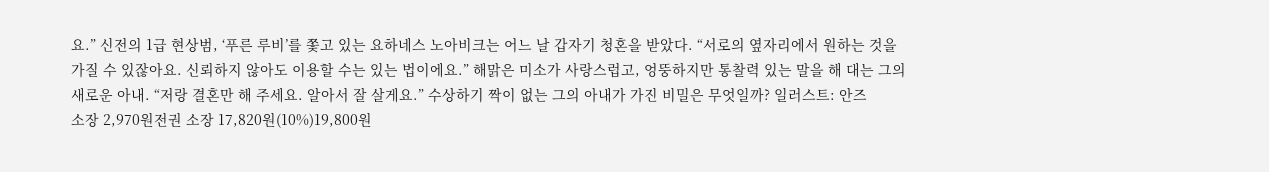요.” 신전의 1급 현상범, ‘푸른 루비’를 쫓고 있는 요하네스 노아비크는 어느 날 갑자기 청혼을 받았다. “서로의 옆자리에서 원하는 것을 가질 수 있잖아요. 신뢰하지 않아도 이용할 수는 있는 법이에요.” 해맑은 미소가 사랑스럽고, 엉뚱하지만 통찰력 있는 말을 해 대는 그의 새로운 아내. “저랑 결혼만 해 주세요. 알아서 잘 살게요.” 수상하기 짝이 없는 그의 아내가 가진 비밀은 무엇일까? 일러스트: 안즈
소장 2,970원전권 소장 17,820원(10%)19,800원